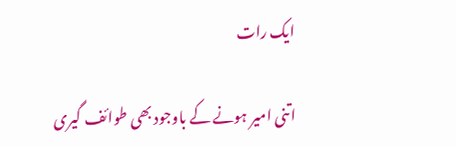ایک رات

اتنی امیر ہونے کے باوجود بھی طوائف گیری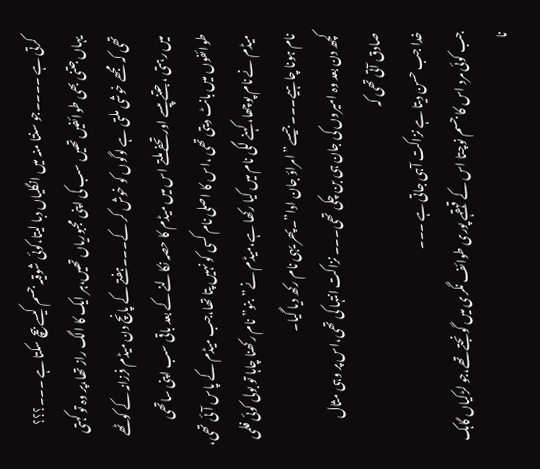کرتی ہے ۔۔۔۔جو سنتا منہ میں انگلیاں دبا لیتا،کوئی شوقیہ جسم کیسے بیچ سکتا ہے ۔۔۔؟؟؟
یہاں جتنی بھی طوائفیں تھیں سب کی اپنی مجبوریاں تھیں،ہر ایک کا الگ راز تھا،پر وہ تو کہتی تھی کہ مجھے خوشی ملتی ہے لوگوں کو خوش کر کے۔۔۔ہفتے کے پانچ دن میڈم فرزانہ کے کوٹھے میں رہتی ،جتنے پیسے اور تحفے ملتے اس میں میڈم کا حصہ نکالنے کے بعد باقی سب اپنی ساتھی طوائفوں میں بانٹ دیتی تھی ،اس کا اصلی نام کسی کو نہیں پتا تھا،جب میڈم کے پاس آئی تھی، میڈم نے نام پوچھا، کہنے لگی نام میں کیا رکھا ہے،میڈم نے”بنو” نام رکھنا چاہا تو بولی کوئی فلمی نام ہونا چاہیے۔۔۔جیسے”امراؤ جان ادا”۔پھر یہی نام رکھ دیا گیا۔
کچھ دن بعد وہ امیروں کی جان ہی بن چکی تھی۔۔۔ نزاکت انتہا کی تھی،اس پر وہی مثال صادق آتی تھی کہ
خدا جب حسن دیتا ہے نزاکت آہی جاتی ہے ۔۔۔
جب کوئی مرد اس کا جسم نوچتا اس کے قہقہے پوری طوائف نگری میں گونجتے تھے،جو لڑکیاں گاہک نا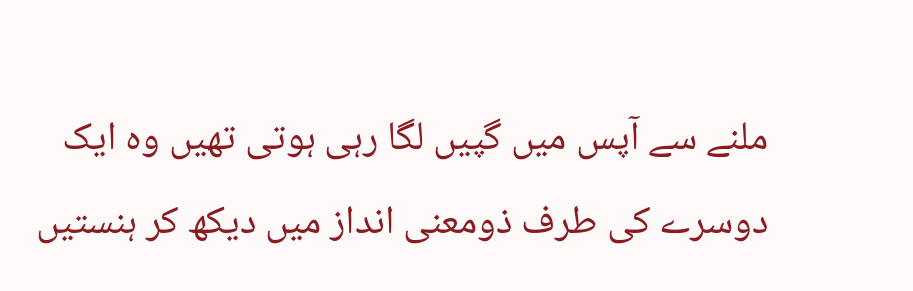ملنے سے آپس میں گپیں لگا رہی ہوتی تھیں وہ ایک دوسرے کی طرف ذومعنی انداز میں دیکھ کر ہنستیں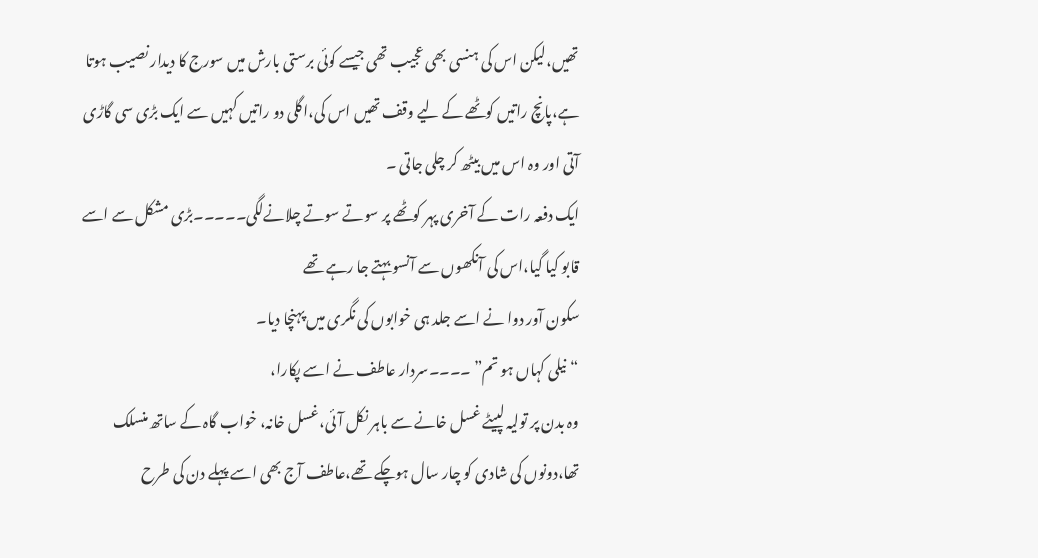تھیں،لیکن اس کی ہنسی بھی عجیب تھی جیسے کوئی برستی بارش میں سورج کا دیدار نصیب ہوتا ہے،پانچ راتیں کوٹھے کے لیے وقف تھیں اس کی،اگلی دو راتیں کہیں سے ایک بڑی سی گاڑی آتی اور وہ اس میں بیٹھ کر چلی جاتی ۔
ایک دفعہ رات کے آخری پہر کوٹھے پر سوتے سوتے چلانےلگی۔۔۔۔۔بڑی مشکل سے اسے قابو کیا گیا،اس کی آنکھوں سے آنسو بہتے جا رہے تھے
سکون آور دوا نے اسے جلد ہی خوابوں کی نگری میں پہنچا دیا۔
“نیلی کہاں ہو تم” ۔۔۔۔سردار عاطف نے اسے پکارا،
وہ بدن پر تولیہ لپیٹے غسل خانے سے باہر نکل آئی،غسل خانہ، خواب گاہ کے ساتھ منسلک تھا،دونوں کی شادی کو چار سال ہوچکے تھے،عاطف آج بھی اسے پہلے دن کی طرح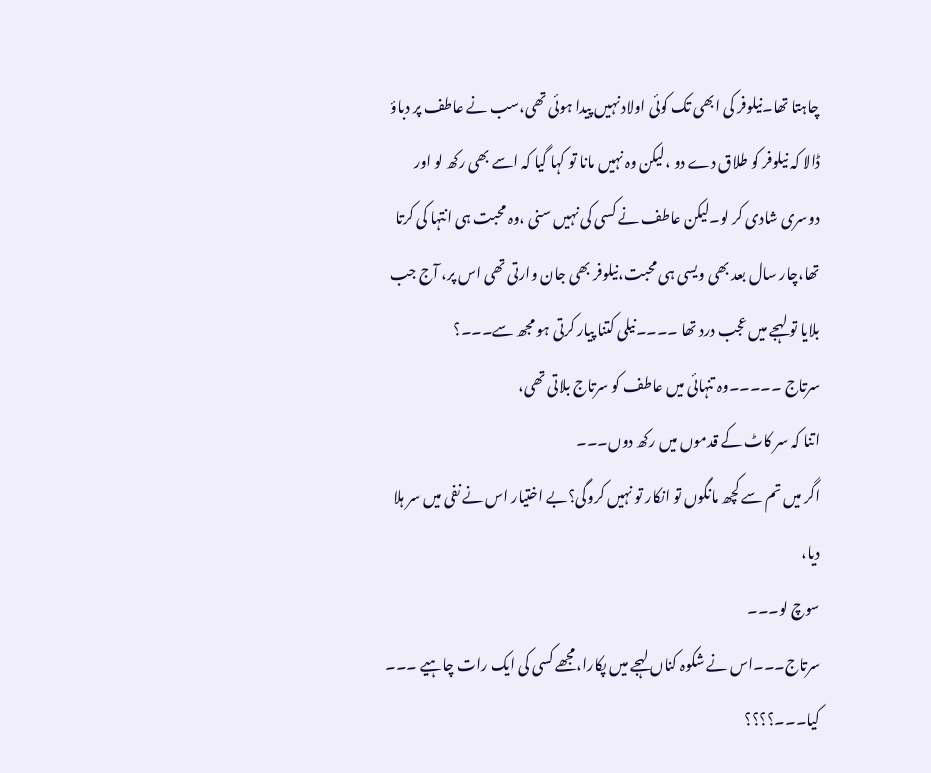چاہتا تھا۔نیلوفر کی ابھی تک کوئی اولاد نہیں پیدا ہوئی تھی،سب نے عاطف پر دباؤ ڈالا کہ نیلوفر کو طلاق دے دو ،لیکن وہ نہیں مانا تو کہا گیا کہ اسے بھی رکھ لو اور دوسری شادی کر لو۔لیکن عاطف نے کسی کی نہیں سنی ،وہ محبت ہی انتہا کی کرتا تھا،چار سال بعد بھی ویسی ہی محبت،نیلوفر بھی جان وارتی تھی اس پر، آج جب بلایا تو لہجے میں عجب درد تھا ۔۔۔۔نیلی کتنا پیار کرتی ہو مجھ سے۔۔۔؟
سرتاج ۔۔۔۔۔وہ تنہائی میں عاطف کو سرتاج بلاتی تھی،
اتنا کہ سر کاٹ کے قدموں میں رکھ دوں۔۔۔
اگر میں تم سے کچھ مانگوں تو انکار تو نہیں کروگی؟بے اختیار اس نے نفی میں سر ہلا دیا،
سوچ لو۔۔۔
سرتاج۔۔۔اس نے شکوہ کناں لہجے میں پکارا،مجھے کسی کی ایک رات چاہیے ۔۔۔
کیا۔۔۔؟؟؟؟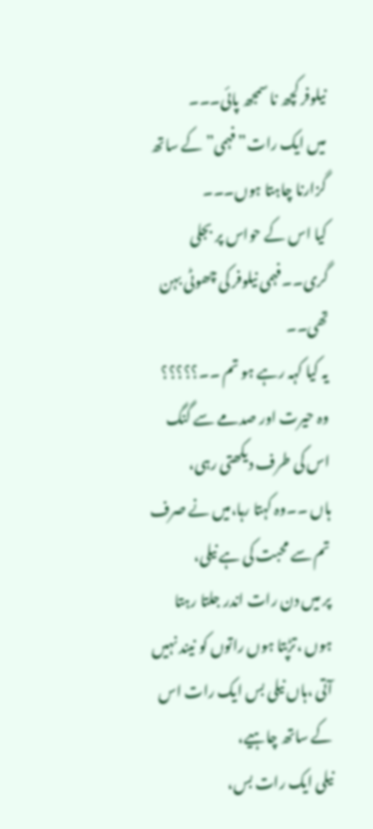نیلوفر کچھ نا سمجھ پائی۔۔۔
میں ایک رات”فہمی” کے ساتھ گزارنا چاہتا ہوں۔۔۔
کیا اس کے حواس پر بجلی گری۔۔فہمی نیلوفر کی چھوٹی بہن تھی۔۔
یہ کیا کہہ رہے ہو تم ۔۔؟؟؟؟؟
وہ حیرت اور صدمے سے گنگ اس کی طرف دیکھتی رہی،
ہاں ۔۔وہ کہتا رہا،میں نے صرف تم سے محبت کی ہے نیلی،
پر میں دن رات اندر جلتا رہتا ہوں ،تڑپتا ہوں راتوں کو نیند نہیں آتی ،ہاں نیلی بس ایک رات اس کے ساتھ چاہیے،
نیلی ایک رات بس،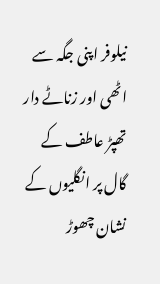نیلوفر اپنی جگہ سے اٹھی اور زناٹے دار تھپڑ عاطف کے گال پر انگلیوں کے نشان چھوڑ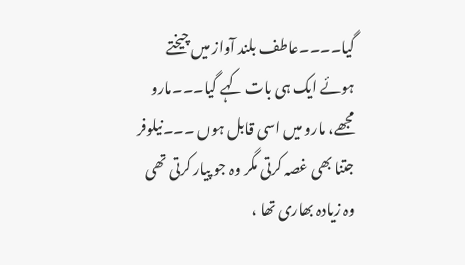گیا۔۔۔۔عاطف بلند آواز میں چیختے ہوئے ایک ہی بات کہے گیا۔۔۔مارو مجھے، مارو میں اسی قابل ہوں ۔۔۔نیلوفر جتنا بھی غصہ کرتی مگر وہ جو پیار کرتی تھی وہ زیادہ بھاری تھا ،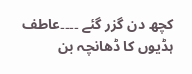کچھ دن گزر گئے ۔۔۔۔عاطف ہڈیوں کا ڈھانچہ بن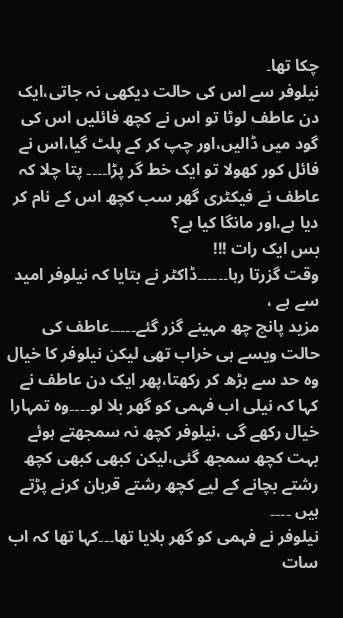چکا تھا۔
نیلوفر سے اس کی حالت دیکھی نہ جاتی،ایک دن عاطف لوٹا تو اس نے کچھ فائلیں اس کی گود میں ڈالیں،اور چپ کر کے پلٹ گیا،اس نے فائل کور کھولا تو ایک خط گر پڑا۔۔۔۔ پتا چلا کہ عاطف نے فیکٹری گھر سب کچھ اس کے نام کر دیا ہے،اور مانگا کیا ہے؟
بس ایک رات !!!
وقت گزرتا رہا۔۔۔۔۔۔ڈاکٹر نے بتایا کہ نیلوفر امید سے ہے ،
مزید پانچ چھ مہینے گزر گئے۔۔۔۔۔عاطف کی حالت ویسے ہی خراب تھی لیکن نیلوفر کا خیال وہ حد سے بڑھ کر رکھتا،پھر ایک دن عاطف نے کہا کہ نیلی اب فہمی کو گھر بلا لو۔۔۔۔وہ تمہارا خیال رکھے گی ،نیلوفر کچھ نہ سمجھتے ہوئے بہت کچھ سمجھ گئی،لیکن کبھی کبھی کچھ رشتے بچانے کے لیے کچھ رشتے قربان کرنے پڑتے ہیں ۔۔۔۔
نیلوفر نے فہمی کو گھر بلایا تھا۔۔۔کہا تھا کہ اب سات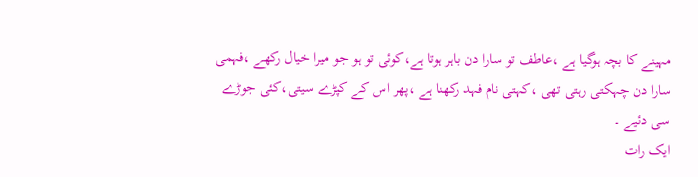مہینے کا بچہ ہوگیا ہے ،عاطف تو سارا دن باہر ہوتا ہے،کوئی تو ہو جو میرا خیال رکھے ،فہمی سارا دن چہکتی رہتی تھی ،کہتی نام فہد رکھنا ہے ،پھر اس کے کپڑے سیتی،کئی جوڑے سی دئیے ۔
ایک رات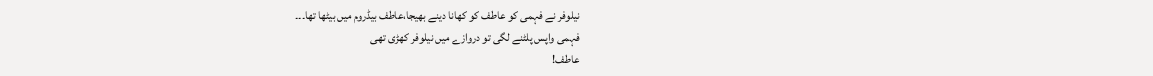نیلوفر نے فہمی کو عاطف کو کھانا دینے بھیجا،عاطف بیڈروم میں بیٹھا تھا۔۔۔
فہمی واپس پلٹنے لگی تو دروازے میں نیلوفر کھڑی تھی
عاطف!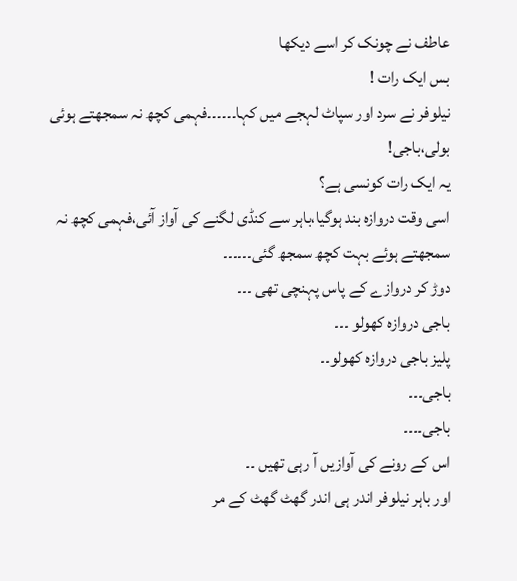عاطف نے چونک کر اسے دیکھا
بس ایک رات !
نیلوفر نے سرد اور سپاٹ لہجے میں کہا۔۔۔۔۔۔فہمی کچھ نہ سمجھتے ہوئی بولی،باجی!
یہ ایک رات کونسی ہے؟
اسی وقت دروازہ بند ہوگیا،باہر سے کنڈی لگنے کی آواز آئی،فہمی کچھ نہ سمجھتے ہوئے بہت کچھ سمجھ گئی۔۔۔۔۔۔
دوڑ کر دروازے کے پاس پہنچی تھی ۔۔۔
باجی دروازہ کھولو ۔۔۔
پلیز باجی دروازہ کھولو۔۔
باجی۔۔۔
باجی۔۔۔۔
اس کے رونے کی آوازیں آ رہی تھیں ۔۔
اور باہر نیلوفر اندر ہی اندر گھٹ گھٹ کے مر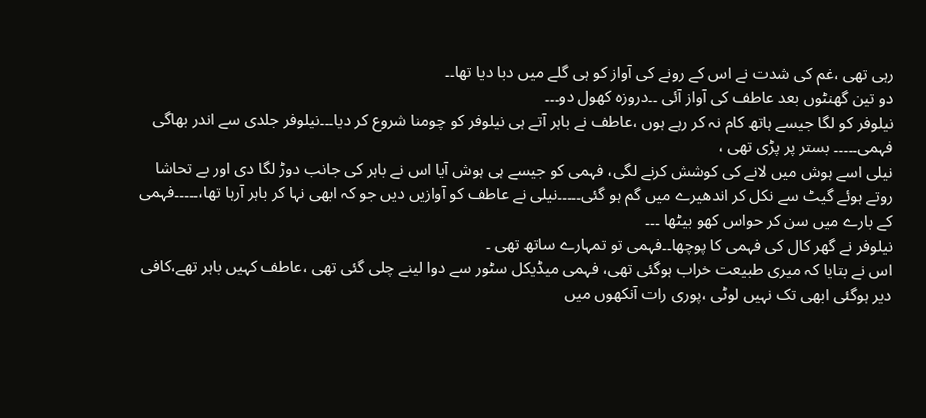رہی تھی ،غم کی شدت نے اس کے رونے کی آواز کو ہی گلے میں دبا دیا تھا۔۔
دو تین گھنٹوں بعد عاطف کی آواز آئی ۔۔دروزہ کھول دو۔۔۔
نیلوفر کو لگا جیسے ہاتھ کام نہ کر رہے ہوں ،عاطف نے باہر آتے ہی نیلوفر کو چومنا شروع کر دیا۔۔۔نیلوفر جلدی سے اندر بھاگی
فہمی۔۔۔۔۔ بستر پر پڑی تھی ،
نیلی اسے ہوش میں لانے کی کوشش کرنے لگی، فہمی کو جیسے ہی ہوش آیا اس نے باہر کی جانب دوڑ لگا دی اور بے تحاشا روتے ہوئے گیٹ سے نکل کر اندھیرے میں گم ہو گئی۔۔۔۔۔نیلی نے عاطف کو آوازیں دیں جو کہ ابھی نہا کر باہر آرہا تھا،۔۔۔۔۔فہمی کے بارے میں سن کر حواس کھو بیٹھا ۔۔۔
نیلوفر نے گھر کال کی فہمی کا پوچھا۔۔فہمی تو تمہارے ساتھ تھی ۔
اس نے بتایا کہ میری طبیعت خراب ہوگئی تھی، فہمی میڈیکل سٹور سے دوا لینے چلی گئی تھی ،عاطف کہیں باہر تھے،کافی دیر ہوگئی ابھی تک نہیں لوٹی ،پوری رات آنکھوں میں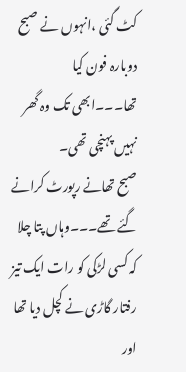کٹ گئی ،انہوں نے صبح دوبارہ فون کیا تھا۔۔۔ابھی تک وہ گھر نہیں پہنچی تھی۔
صبح تھانے رپورٹ کرانے گئے تھے۔۔۔وہاں پتا چلا کہ کسی لڑکی کو رات ایک تیز رفتار گاڑی نے کچل دیا تھا اور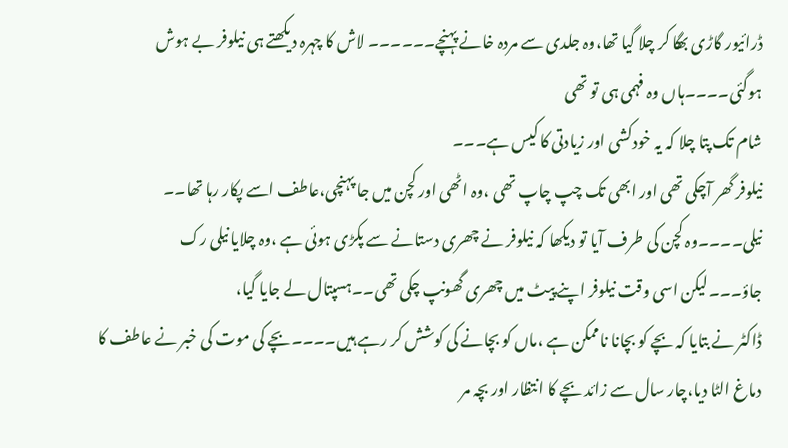ڈرائیور گاڑی بھگا کر چلا گیا تھا،وہ جلدی سے مردہ خانے پہنچے۔۔۔۔۔۔ لاش کا چہرہ دیکھتے ہی نیلوفر بے ہوش ہوگئی۔۔۔۔ہاں وہ فہمی ہی تو تھی
شام تک پتا چلا کہ یہ خودکشی اور زیادتی کا کیس ہے۔۔۔
نیلوفر گھر آچکی تھی اور ابھی تک چپ چاپ تھی ،وہ اٹھی اور کچن میں جا پہنچی،عاطف اسے پکار رہا تھا۔۔
نیلی۔۔۔۔وہ کچن کی طرف آیا تو دیکھا کہ نیلوفر نے چھری دستانے سے پکڑی ہوئی ہے ،وہ چلایا نیلی رک جاؤ۔۔۔لیکن اسی وقت نیلوفر اپنے پیٹ میں چھری گھونپ چکی تھی۔۔ہسپتال لے جایا گیا،
ڈاکٹر نے بتایا کہ بچے کو بچانا ناممکن ہے ،ماں کو بچانے کی کوشش کر رہے ہیں۔۔۔۔بچے کی موت کی خبر نے عاطف کا دماغ الٹا دیا،چار سال سے زائد بچے کا انتظار اور بچہ مر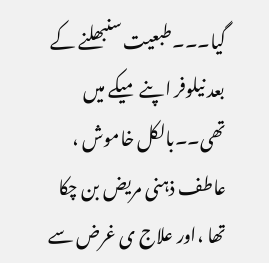گیا۔۔۔طبعیت سنبھلنے کے بعد نیلوفر اپنے میکے میں تھی۔۔بالکل خاموش ،
عاطف ذہنی مریض بن چکا تھا ،اور علاج ی غرض سے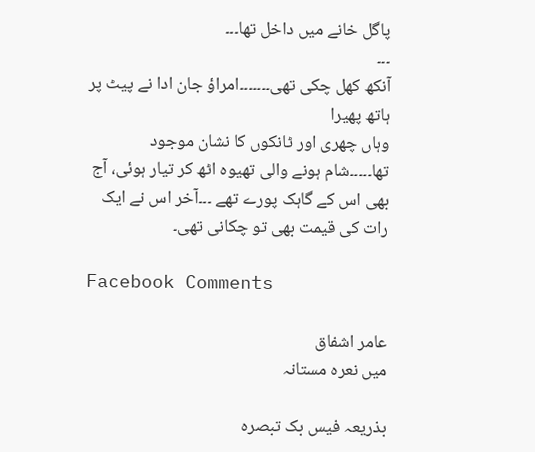پاگل خانے میں داخل تھا۔۔۔
۔۔۔
آنکھ کھل چکی تھی۔۔۔۔۔۔۔امراؤ جان ادا نے پیٹ پر ہاتھ پھیرا
وہاں چھری اور ٹانکوں کا نشان موجود تھا۔۔۔۔۔شام ہونے والی تھیوہ اٹھ کر تیار ہوئی، آج بھی اس کے گاہک پورے تھے ۔۔۔آخر اس نے ایک رات کی قیمت بھی تو چکانی تھی۔

Facebook Comments

عامر اشفاق
میں نعرہ مستانہ

بذریعہ فیس بک تبصرہ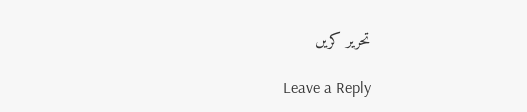تحریر کریں

Leave a Reply